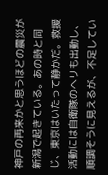神戸の再来かと思うほどの震災が新潟で起きている。あの時と同じ、東京はいたって静かだ。救援活動には自衛隊のヘリも出動し、順調そうに見えるが、不足してい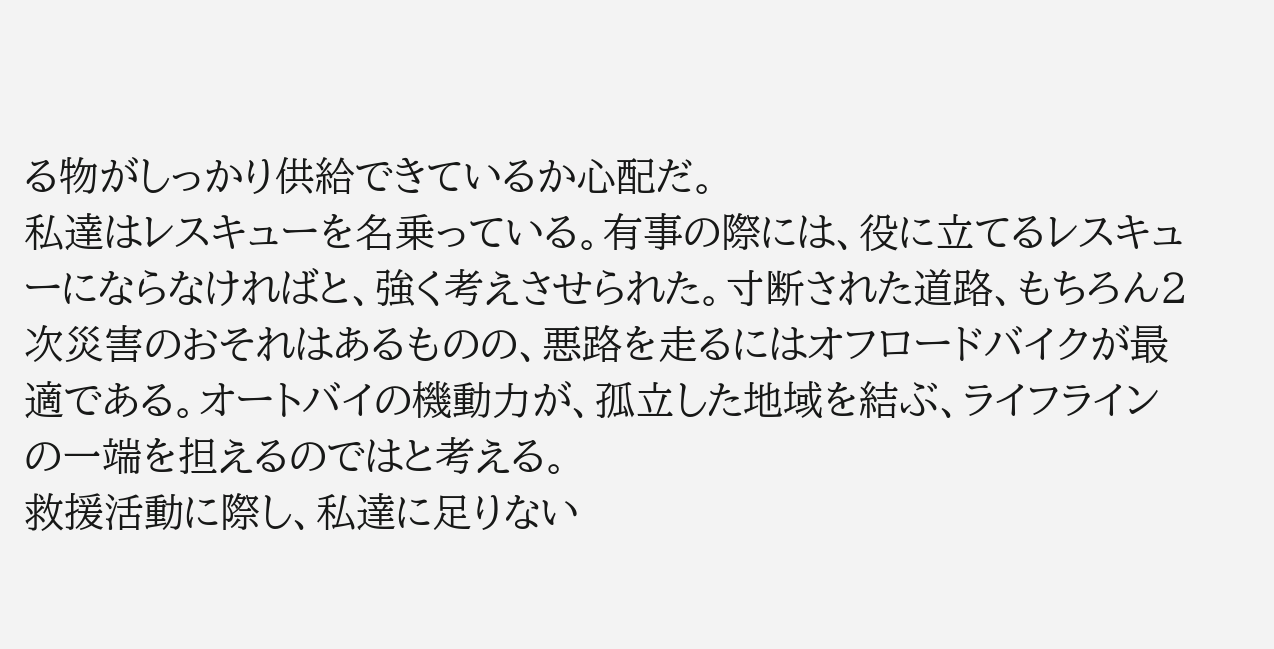る物がしっかり供給できているか心配だ。
私達はレスキューを名乗っている。有事の際には、役に立てるレスキューにならなければと、強く考えさせられた。寸断された道路、もちろん2次災害のおそれはあるものの、悪路を走るにはオフロードバイクが最適である。オートバイの機動力が、孤立した地域を結ぶ、ライフラインの一端を担えるのではと考える。
救援活動に際し、私達に足りない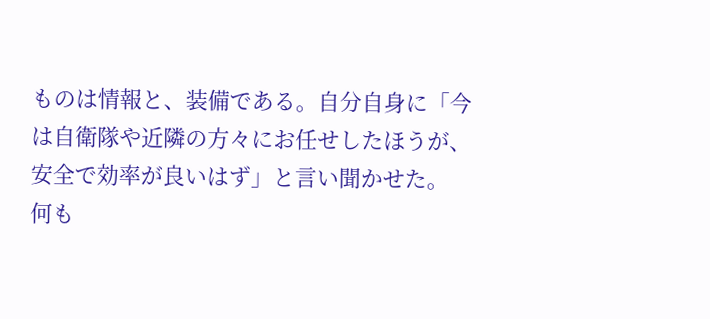ものは情報と、装備である。自分自身に「今は自衛隊や近隣の方々にお任せしたほうが、安全で効率が良いはず」と言い聞かせた。
何も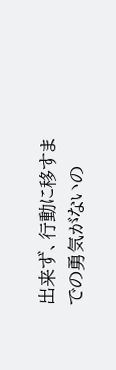出来ず、行動に移すまでの勇気がないの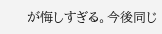が悔しすぎる。今後同じ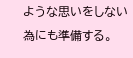ような思いをしない為にも準備する。